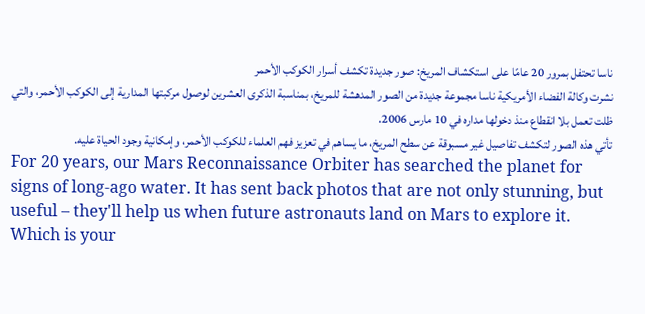ناسا تحتفل بمرور 20 عامًا على استكشاف المريخ: صور جديدة تكشف أسرار الكوكب الأحمر
نشرت وكالة الفضاء الأمريكية ناسا مجموعة جديدة من الصور المدهشة للمريخ، بمناسبة الذكرى العشرين لوصول مركبتها المدارية إلى الكوكب الأحمر، والتي ظلت تعمل بلا انقطاع منذ دخولها مداره في 10 مارس 2006.
تأتي هذه الصور لتكشف تفاصيل غير مسبوقة عن سطح المريخ، ما يساهم في تعزيز فهم العلماء للكوكب الأحمر، وإمكانية وجود الحياة عليه.
For 20 years, our Mars Reconnaissance Orbiter has searched the planet for signs of long-ago water. It has sent back photos that are not only stunning, but useful – they'll help us when future astronauts land on Mars to explore it. Which is your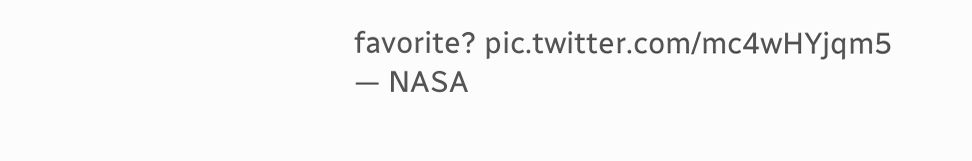favorite? pic.twitter.com/mc4wHYjqm5
— NASA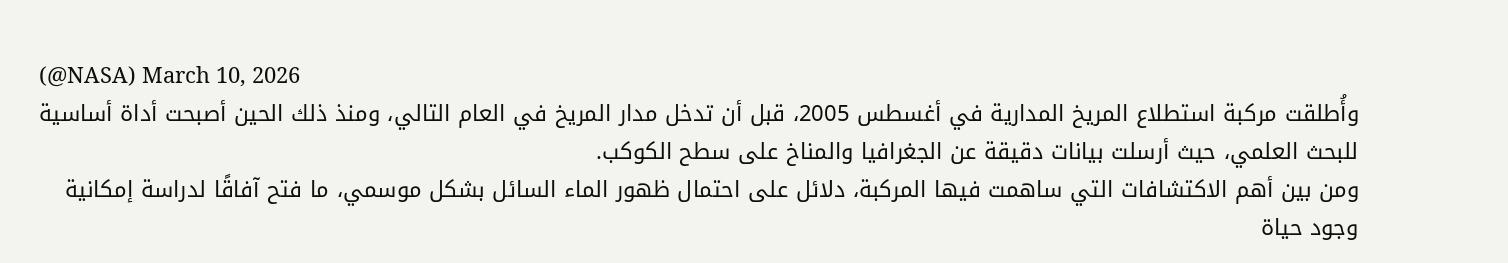(@NASA) March 10, 2026
وأُطلقت مركبة استطلاع المريخ المدارية في أغسطس 2005، قبل أن تدخل مدار المريخ في العام التالي، ومنذ ذلك الحين أصبحت أداة أساسية للبحث العلمي، حيث أرسلت بيانات دقيقة عن الجغرافيا والمناخ على سطح الكوكب.
ومن بين أهم الاكتشافات التي ساهمت فيها المركبة، دلائل على احتمال ظهور الماء السائل بشكل موسمي، ما فتح آفاقًا لدراسة إمكانية وجود حياة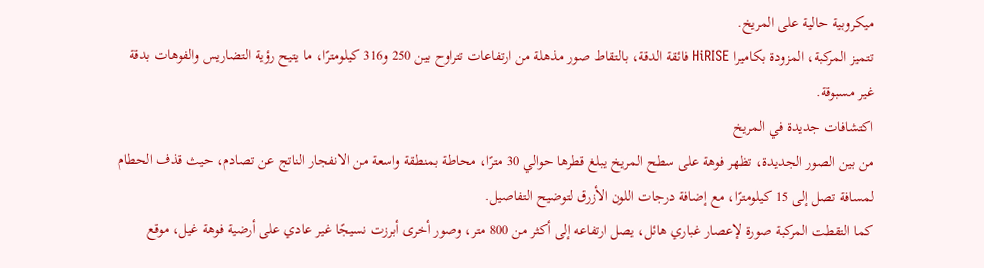ميكروبية حالية على المريخ.
تتميز المركبة، المزودة بكاميرا HiRISE فائقة الدقة، بالتقاط صور مذهلة من ارتفاعات تتراوح بين 250 و316 كيلومترًا، ما يتيح رؤية التضاريس والفوهات بدقة غير مسبوقة.
اكتشافات جديدة في المريخ
من بين الصور الجديدة، تظهر فوهة على سطح المريخ يبلغ قطرها حوالي 30 مترًا، محاطة بمنطقة واسعة من الانفجار الناتج عن تصادم، حيث قذف الحطام لمسافة تصل إلى 15 كيلومترًا، مع إضافة درجات اللون الأزرق لتوضيح التفاصيل.
كما التقطت المركبة صورة لإعصار غباري هائل، يصل ارتفاعه إلى أكثر من 800 متر، وصور أخرى أبرزت نسيجًا غير عادي على أرضية فوهة غيل، موقع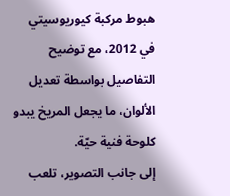هبوط مركبة كيوريوسيتي في 2012، مع توضيح التفاصيل بواسطة تعديل الألوان، ما يجعل المريخ يبدو كلوحة فنية حيّة.
إلى جانب التصوير، تلعب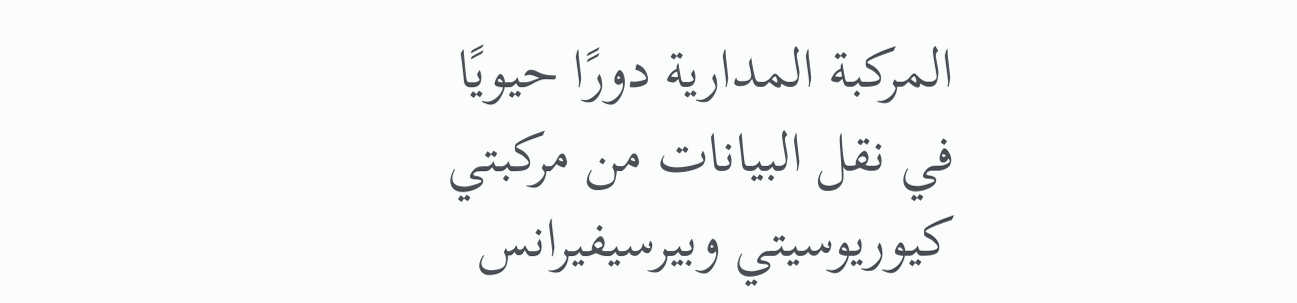المركبة المدارية دورًا حيويًا في نقل البيانات من مركبتي كيوريوسيتي وبيرسيفيرانس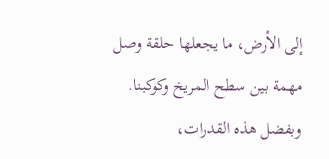إلى الأرض، ما يجعلها حلقة وصل مهمة بين سطح المريخ وكوكبنا.
وبفضل هذه القدرات،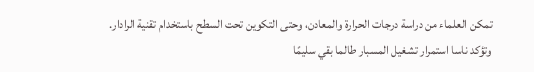تمكن العلماء من دراسة درجات الحرارة والمعادن، وحتى التكوين تحت السطح باستخدام تقنية الرادار.
وتؤكد ناسا استمرار تشغيل المسبار طالما بقي سليمًا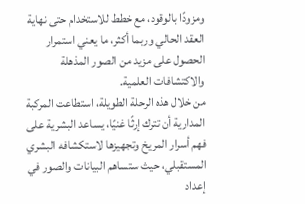ومزودًا بالوقود، مع خطط للاستخدام حتى نهاية العقد الحالي وربما أكثر، ما يعني استمرار الحصول على مزيد من الصور المذهلة والاكتشافات العلمية.
من خلال هذه الرحلة الطويلة، استطاعت المركبة المدارية أن تترك إرثًا غنيًا، يساعد البشرية على فهم أسرار المريخ وتجهيزها لاستكشافه البشري المستقبلي، حيث ستساهم البيانات والصور في إعداد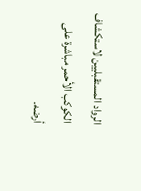الرواد المستقبليين لاستكشاف الكوكب الأحمر مباشرة على أرضه.